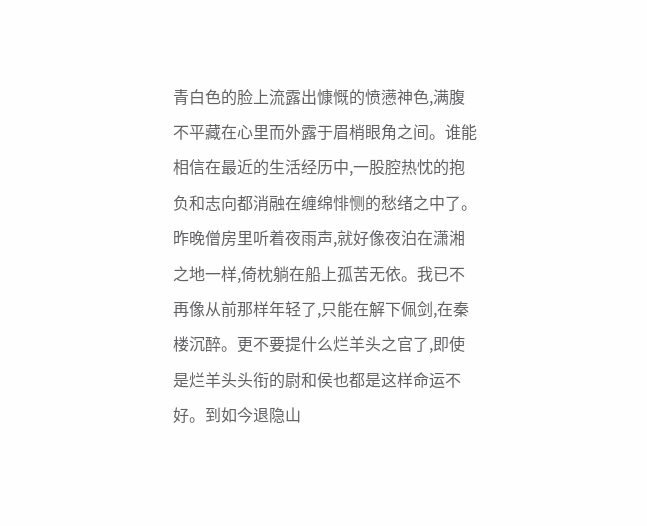青白色的脸上流露出慷慨的愤懑神色,满腹不平藏在心里而外露于眉梢眼角之间。谁能相信在最近的生活经历中,一股腔热忱的抱负和志向都消融在缠绵悱恻的愁绪之中了。昨晚僧房里听着夜雨声,就好像夜泊在潇湘之地一样,倚枕躺在船上孤苦无依。我已不再像从前那样年轻了,只能在解下佩剑,在秦楼沉醉。更不要提什么烂羊头之官了,即使是烂羊头头衔的尉和侯也都是这样命运不好。到如今退隐山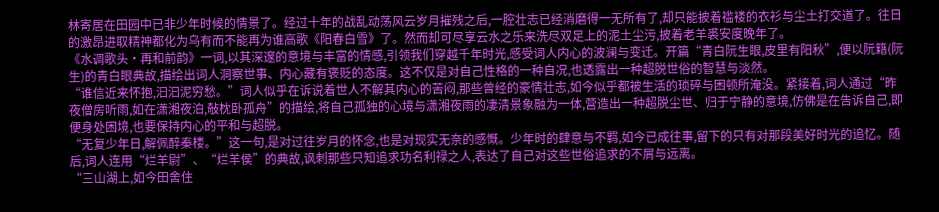林寄居在田园中已非少年时候的情景了。经过十年的战乱动荡风云岁月摧残之后,一腔壮志已经消磨得一无所有了,却只能披着褴褛的衣衫与尘土打交道了。往日的激昂进取精神都化为乌有而不能再为谁高歌《阳春白雪》了。然而却可尽享云水之乐来洗尽双足上的泥土尘污,披着老羊裘安度晚年了。
《水调歌头·再和前韵》一词,以其深邃的意境与丰富的情感,引领我们穿越千年时光,感受词人内心的波澜与变迁。开篇“青白阮生眼,皮里有阳秋”,便以阮籍(阮生)的青白眼典故,描绘出词人洞察世事、内心藏有褒贬的态度。这不仅是对自己性格的一种自况,也透露出一种超脱世俗的智慧与淡然。
“谁信近来怀抱,汩汩泥穷愁。”词人似乎在诉说着世人不解其内心的苦闷,那些曾经的豪情壮志,如今似乎都被生活的琐碎与困顿所淹没。紧接着,词人通过“昨夜僧房听雨,如在潇湘夜泊,敧枕卧孤舟”的描绘,将自己孤独的心境与潇湘夜雨的凄清景象融为一体,营造出一种超脱尘世、归于宁静的意境,仿佛是在告诉自己,即便身处困境,也要保持内心的平和与超脱。
“无复少年日,解佩醉秦楼。”这一句,是对过往岁月的怀念,也是对现实无奈的感慨。少年时的肆意与不羁,如今已成往事,留下的只有对那段美好时光的追忆。随后,词人连用“烂羊尉”、“烂羊侯”的典故,讽刺那些只知追求功名利禄之人,表达了自己对这些世俗追求的不屑与远离。
“三山湖上,如今田舍住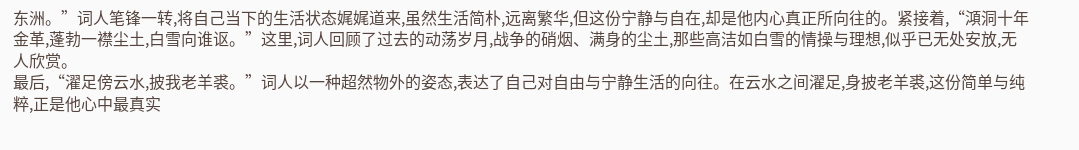东洲。”词人笔锋一转,将自己当下的生活状态娓娓道来,虽然生活简朴,远离繁华,但这份宁静与自在,却是他内心真正所向往的。紧接着,“澒洞十年金革,蓬勃一襟尘土,白雪向谁讴。”这里,词人回顾了过去的动荡岁月,战争的硝烟、满身的尘土,那些高洁如白雪的情操与理想,似乎已无处安放,无人欣赏。
最后,“濯足傍云水,披我老羊裘。”词人以一种超然物外的姿态,表达了自己对自由与宁静生活的向往。在云水之间濯足,身披老羊裘,这份简单与纯粹,正是他心中最真实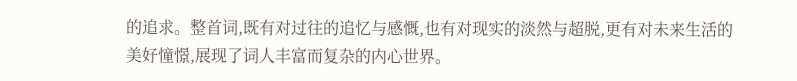的追求。整首词,既有对过往的追忆与感慨,也有对现实的淡然与超脱,更有对未来生活的美好憧憬,展现了词人丰富而复杂的内心世界。